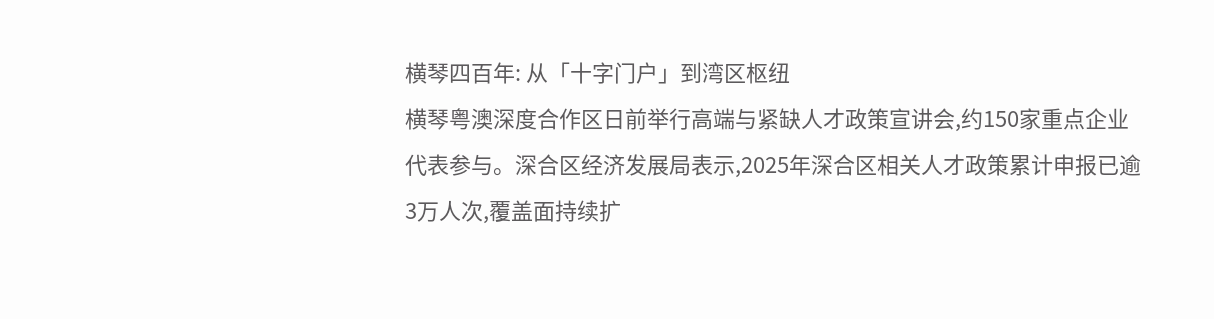横琴四百年: 从「十字门户」到湾区枢纽
横琴粤澳深度合作区日前举行高端与紧缺人才政策宣讲会,约150家重点企业代表参与。深合区经济发展局表示,2025年深合区相关人才政策累计申报已逾3万人次,覆盖面持续扩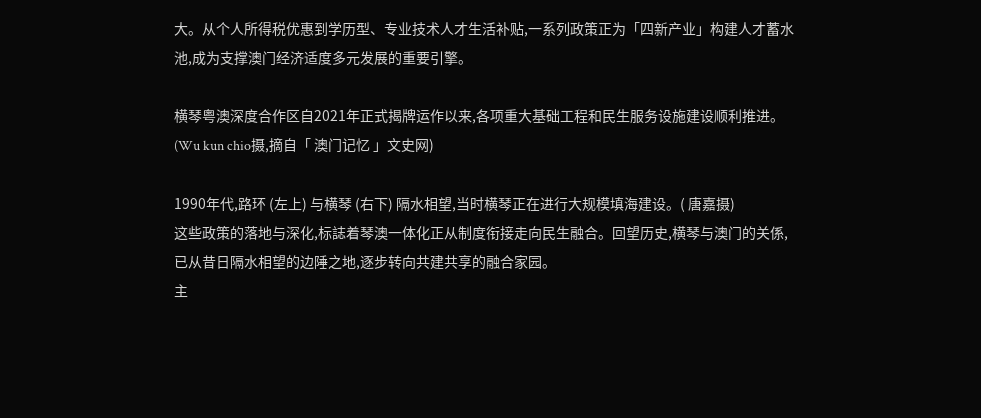大。从个人所得税优惠到学历型、专业技术人才生活补贴,一系列政策正为「四新产业」构建人才蓄水池,成为支撑澳门经济适度多元发展的重要引擎。

横琴粤澳深度合作区自2021年正式揭牌运作以来,各项重大基础工程和民生服务设施建设顺利推进。 (Wu kun chio摄,摘自「 澳门记忆 」文史网)

1990年代,路环 (左上) 与横琴 (右下) 隔水相望,当时横琴正在进行大规模填海建设。( 唐嘉摄)
这些政策的落地与深化,标誌着琴澳一体化正从制度衔接走向民生融合。回望历史,横琴与澳门的关係,已从昔日隔水相望的边陲之地,逐步转向共建共享的融合家园。
主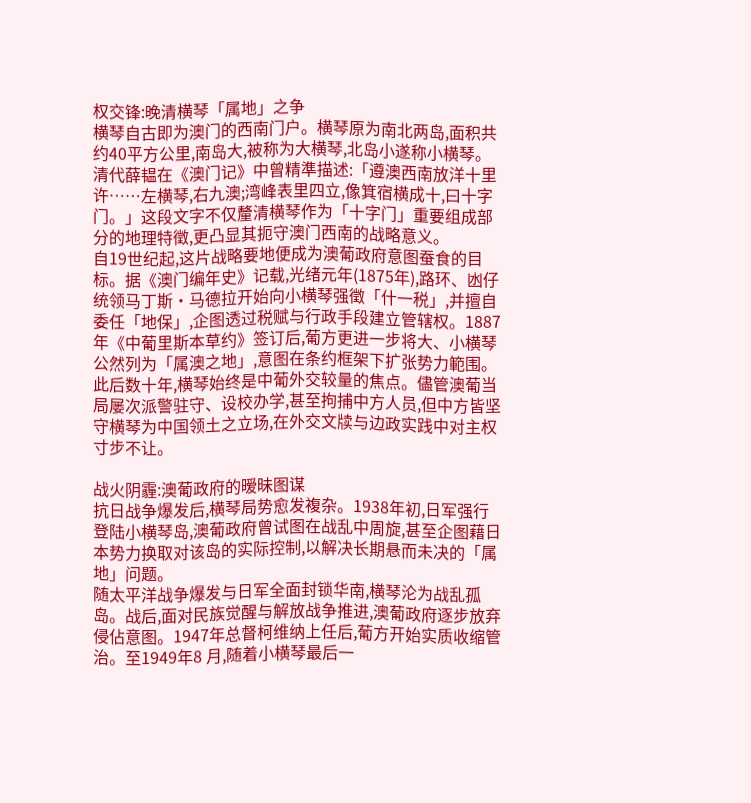权交锋:晚清横琴「属地」之争
横琴自古即为澳门的西南门户。横琴原为南北两岛,面积共约40平方公里,南岛大,被称为大横琴,北岛小遂称小横琴。清代薛韫在《澳门记》中曾精準描述:「遵澳西南放洋十里许……左横琴,右九澳;湾峰表里四立,像箕宿横成十,曰十字门。」这段文字不仅釐清横琴作为「十字门」重要组成部分的地理特徵,更凸显其扼守澳门西南的战略意义。
自19世纪起,这片战略要地便成为澳葡政府意图蚕食的目标。据《澳门编年史》记载,光绪元年(1875年),路环、凼仔统领马丁斯‧马德拉开始向小横琴强徵「什一税」,并擅自委任「地保」,企图透过税赋与行政手段建立管辖权。1887年《中葡里斯本草约》签订后,葡方更进一步将大、小横琴公然列为「属澳之地」,意图在条约框架下扩张势力範围。
此后数十年,横琴始终是中葡外交较量的焦点。儘管澳葡当局屡次派警驻守、设校办学,甚至拘捕中方人员,但中方皆坚守横琴为中国领土之立场,在外交文牍与边政实践中对主权寸步不让。

战火阴霾:澳葡政府的暧昧图谋
抗日战争爆发后,横琴局势愈发複杂。1938年初,日军强行登陆小横琴岛,澳葡政府曾试图在战乱中周旋,甚至企图藉日本势力换取对该岛的实际控制,以解决长期悬而未决的「属地」问题。
随太平洋战争爆发与日军全面封锁华南,横琴沦为战乱孤岛。战后,面对民族觉醒与解放战争推进,澳葡政府逐步放弃侵佔意图。1947年总督柯维纳上任后,葡方开始实质收缩管治。至1949年8 月,随着小横琴最后一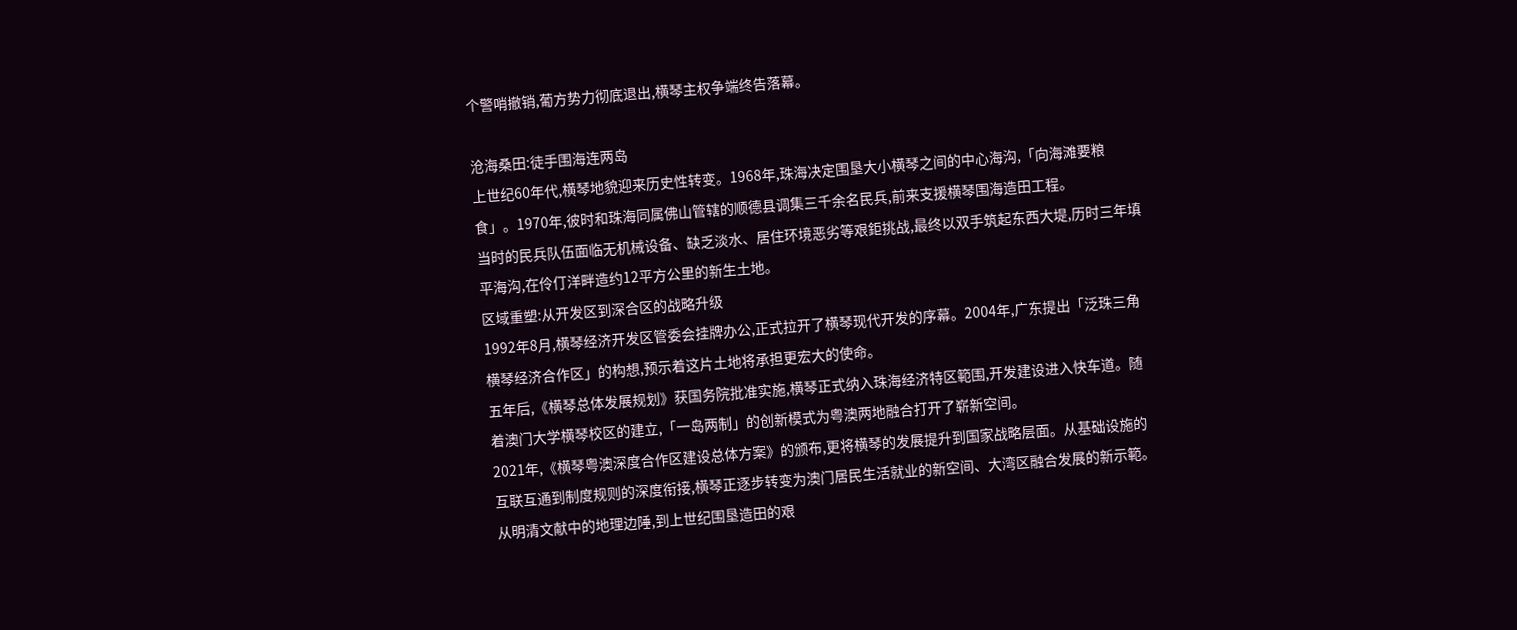个警哨撤销,葡方势力彻底退出,横琴主权争端终告落幕。

沧海桑田:徒手围海连两岛
上世纪60年代,横琴地貌迎来历史性转变。1968年,珠海决定围垦大小横琴之间的中心海沟,「向海滩要粮食」。1970年,彼时和珠海同属佛山管辖的顺德县调集三千余名民兵,前来支援横琴围海造田工程。
当时的民兵队伍面临无机械设备、缺乏淡水、居住环境恶劣等艰鉅挑战,最终以双手筑起东西大堤,历时三年填平海沟,在伶仃洋畔造约12平方公里的新生土地。
区域重塑:从开发区到深合区的战略升级
1992年8月,横琴经济开发区管委会挂牌办公,正式拉开了横琴现代开发的序幕。2004年,广东提出「泛珠三角横琴经济合作区」的构想,预示着这片土地将承担更宏大的使命。
五年后,《横琴总体发展规划》获国务院批准实施,横琴正式纳入珠海经济特区範围,开发建设进入快车道。随着澳门大学横琴校区的建立,「一岛两制」的创新模式为粤澳两地融合打开了崭新空间。
2021年,《横琴粤澳深度合作区建设总体方案》的颁布,更将横琴的发展提升到国家战略层面。从基础设施的互联互通到制度规则的深度衔接,横琴正逐步转变为澳门居民生活就业的新空间、大湾区融合发展的新示範。
从明清文献中的地理边陲,到上世纪围垦造田的艰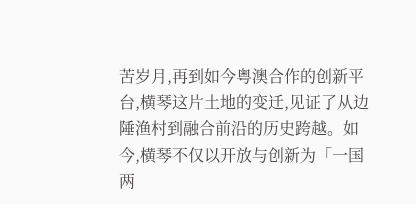苦岁月,再到如今粤澳合作的创新平台,横琴这片土地的变迁,见证了从边陲渔村到融合前沿的历史跨越。如今,横琴不仅以开放与创新为「一国两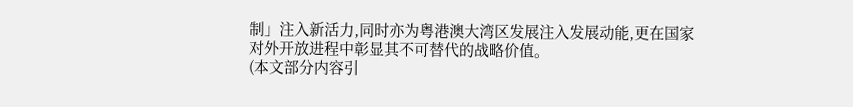制」注入新活力,同时亦为粤港澳大湾区发展注入发展动能,更在国家对外开放进程中彰显其不可替代的战略价值。
(本文部分内容引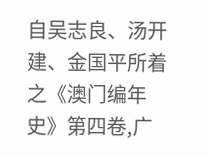自吴志良、汤开建、金国平所着之《澳门编年史》第四卷,广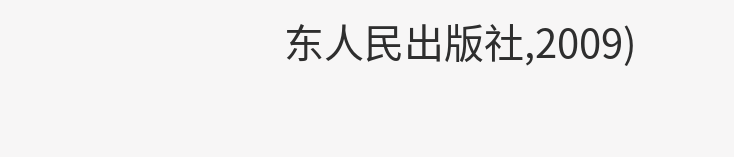东人民出版社,2009)